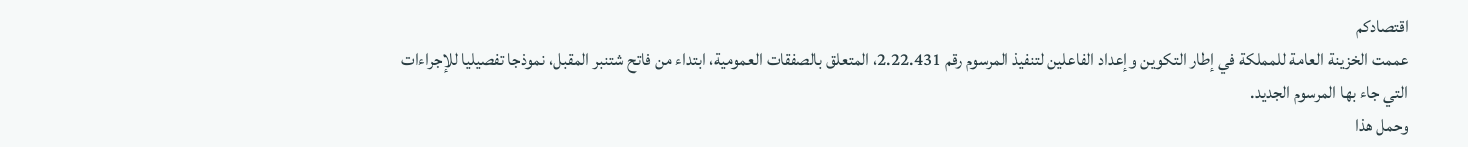اقتصادكم
عممت الخزينة العامة للمملكة في إطار التكوين وإعداد الفاعلين لتنفيذ المرسوم رقم 2.22.431، المتعلق بالصفقات العمومية، ابتداء من فاتح شتنبر المقبل، نموذجا تفصيليا للإجراءات التي جاء بها المرسوم الجديد.
وحمل هذا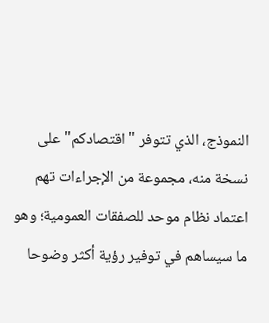النموذج، الذي تتوفر "اقتصادكم" على نسخة منه، مجموعة من الإجراءات تهم اعتماد نظام موحد للصفقات العمومية؛ وهو ما سيساهم في توفير رؤية أكثر وضوحا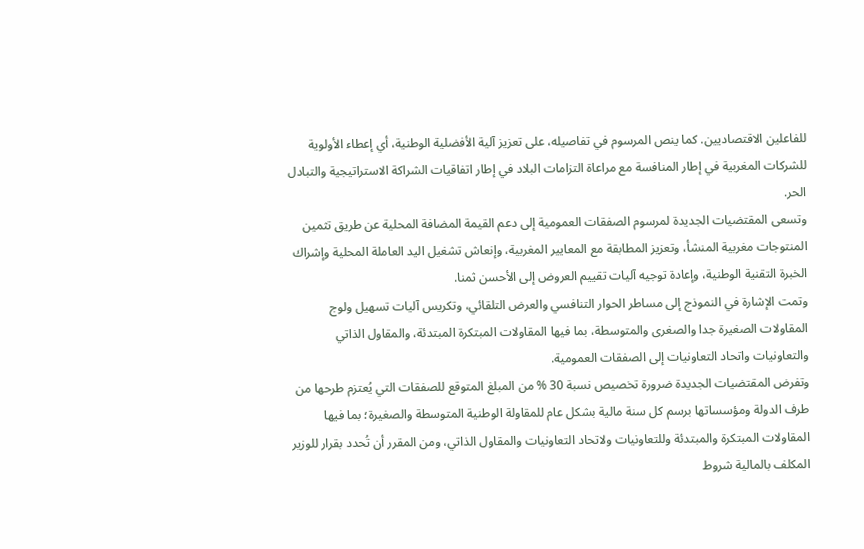للفاعلين الاقتصاديين. كما ينص المرسوم في تفاصيله، على تعزيز آلية الأفضلية الوطنية، أي إعطاء الأولوية للشركات المغربية في إطار المنافسة مع مراعاة التزامات البلاد في إطار اتفاقيات الشراكة الاستراتيجية والتبادل الحر.
وتسعى المقتضيات الجديدة لمرسوم الصفقات العمومية إلى دعم القيمة المضافة المحلية عن طريق تثمين المنتوجات مغربية المنشأ، وتعزيز المطابقة مع المعايير المغربية، وإنعاش تشغيل اليد العاملة المحلية وإشراك الخبرة التقنية الوطنية، وإعادة توجيه آليات تقييم العروض إلى الأحسن ثمنا.
وتمت الإشارة في النموذج إلى مساطر الحوار التنافسي والعرض التلقائي، وتكريس آليات تسهيل ولوج المقاولات الصغيرة جدا والصغرى والمتوسطة، بما فيها المقاولات المبتكرة المبتدئة، والمقاول الذاتي والتعاونيات واتحاد التعاونيات إلى الصفقات العمومية.
وتفرض المقتضيات الجديدة ضرورة تخصيص نسبة 30 % من المبلغ المتوقع للصفقات التي يُعتزم طرحها من طرف الدولة ومؤسساتها برسم كل سنة مالية بشكل عام للمقاولة الوطنية المتوسطة والصغيرة؛ بما فيها المقاولات المبتكرة والمبتدئة وللتعاونيات ولاتحاد التعاونيات والمقاول الذاتي، ومن المقرر أن تُحدد بقرار للوزير المكلف بالمالية شروط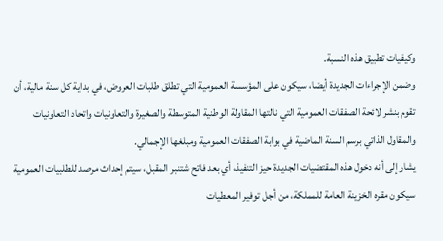وكيفيات تطبيق هذه النسبة.
وضمن الإجراءات الجديدة أيضا، سيكون على المؤسسة العمومية التي تطلق طلبات العروض، في بداية كل سنة مالية، أن تقوم بنشر لائحة الصفقات العمومية التي نالتها المقاولة الوطنية المتوسطة والصغيرة والتعاونيات واتحاد التعاونيات والمقاول الذاتي برسم السنة الماضية في بوابة الصفقات العمومية ومبلغها الإجمالي.
يشار إلى أنه دخول هذه المقتضيات الجديدة حيز التنفيذ، أي بعد فاتح شتنبر المقبل، سيتم إحداث مرصد للطلبيات العمومية سيكون مقره الخزينة العامة للمملكة، من أجل توفير المعطيات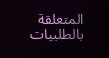المتعلقة بالطلبيات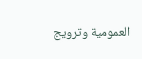العمومية وترويج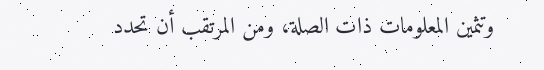وتثمين المعلومات ذات الصلة، ومن المرتقب أن تحدد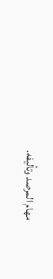مهام المرصد وتأليفه.